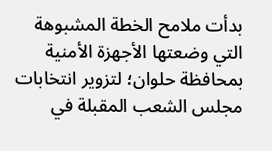بدأت ملامح الخطة المشبوهة التي وضعتها الأجهزة الأمنية بمحافظة حلوان؛ لتزوير انتخابات مجلس الشعب المقبلة في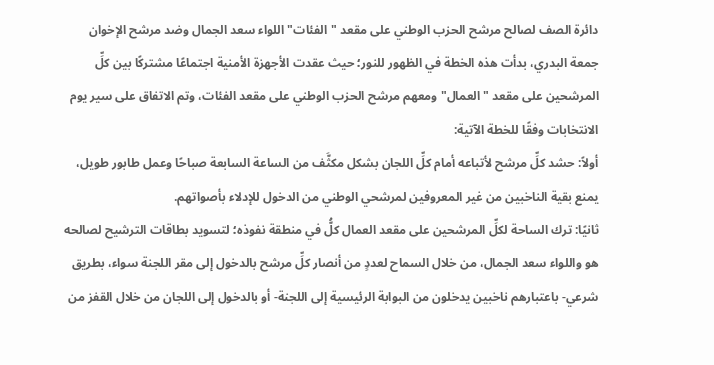دائرة الصف لصالح مرشح الحزب الوطني على مقعد "الفئات" اللواء سعد الجمال وضد مرشح الإخوان جمعة البدري، بدأت هذه الخطة في الظهور للنور؛ حيث عقدت الأجهزة الأمنية اجتماعًا مشتركًا بين كلِّ المرشحين على مقعد "العمال" ومعهم مرشح الحزب الوطني على مقعد الفئات، وتم الاتفاق على سير يوم الانتخابات وفقًا للخطة الآتية:
أولاً: حشد كلِّ مرشح لأتباعه أمام كلِّ اللجان بشكل مكثَّف من الساعة السابعة صباحًا وعمل طابور طويل، يمنع بقية الناخبين من غير المعروفين لمرشحي الوطني من الدخول للإدلاء بأصواتهم.
ثانيًا: ترك الساحة لكلِّ المرشحين على مقعد العمال كلُّ في منطقة نفوذه؛ لتسويد بطاقات الترشيح لصالحه هو واللواء سعد الجمال، من خلال السماح لعددٍ من أنصار كلِّ مرشح بالدخول إلى مقر اللجنة سواء، بطريق شرعي- باعتبارهم ناخبين يدخلون من البوابة الرئيسية إلى اللجنة- أو بالدخول إلى اللجان من خلال القفز من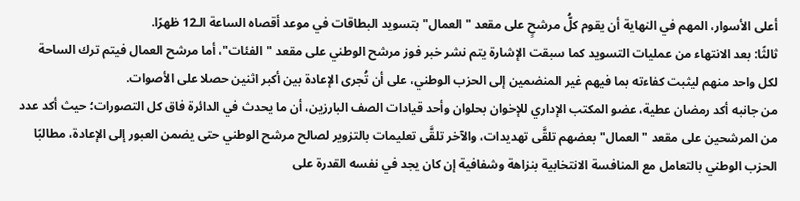أعلى الأسوار، المهم في النهاية أن يقوم كلُّ مرشحٍ على مقعد "العمال" بتسويد البطاقات في موعد أقصاه الساعة الـ12 ظهرًا.
ثالثًا: بعد الانتهاء من عمليات التسويد كما سبقت الإشارة يتم نشر خبر فوز مرشح الوطني على مقعد "الفئات"، أما مرشح العمال فيتم ترك الساحة لكل واحد منهم ليثبت كفاءته بما فيهم غير المنضمين إلى الحزب الوطني، على أن تُجرى الإعادة بين أكبر اثنين حصلا على الأصوات.
من جانبه أكد رمضان عطية، عضو المكتب الإداري للإخوان بحلوان وأحد قيادات الصف البارزين، أن ما يحدث في الدائرة فاق كل التصورات؛ حيث أكد عدد من المرشحين على مقعد "العمال" بعضهم تلقَّى تهديدات، والآخر تلقَّى تعليمات بالتزوير لصالح مرشح الوطني حتى يضمن العبور إلى الإعادة، مطالبًا الحزب الوطني بالتعامل مع المنافسة الانتخابية بنزاهة وشفافية إن كان يجد في نفسه القدرة على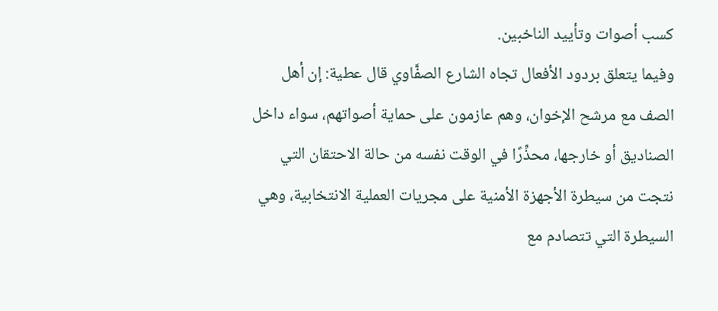كسب أصوات وتأييد الناخبين.
وفيما يتعلق بردود الأفعال تجاه الشارع الصفَّاوي قال عطية: إن أهل الصف مع مرشح الإخوان، وهم عازمون على حماية أصواتهم، سواء داخل الصناديق أو خارجها، محذِّرًا في الوقت نفسه من حالة الاحتقان التي نتجت من سيطرة الأجهزة الأمنية على مجريات العملية الانتخابية، وهي السيطرة التي تتصادم مع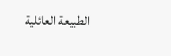الطبيعة العائلية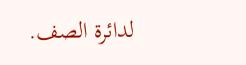لدائرة الصف.